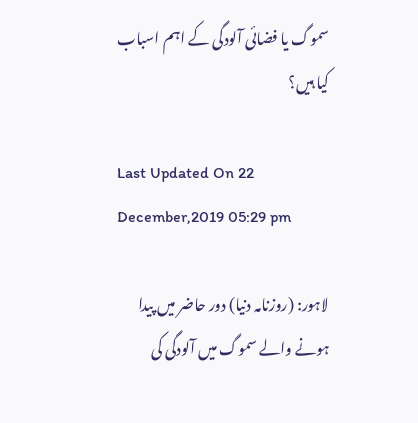سموگ یا فضائی آلودگی کے اہم اسباب کیا ہیں؟

Last Updated On 22 December,2019 05:29 pm

لاہور: (روزنامہ دنیا) دور حاضر میں پیدا ہونے والے سموگ میں آلودگی کی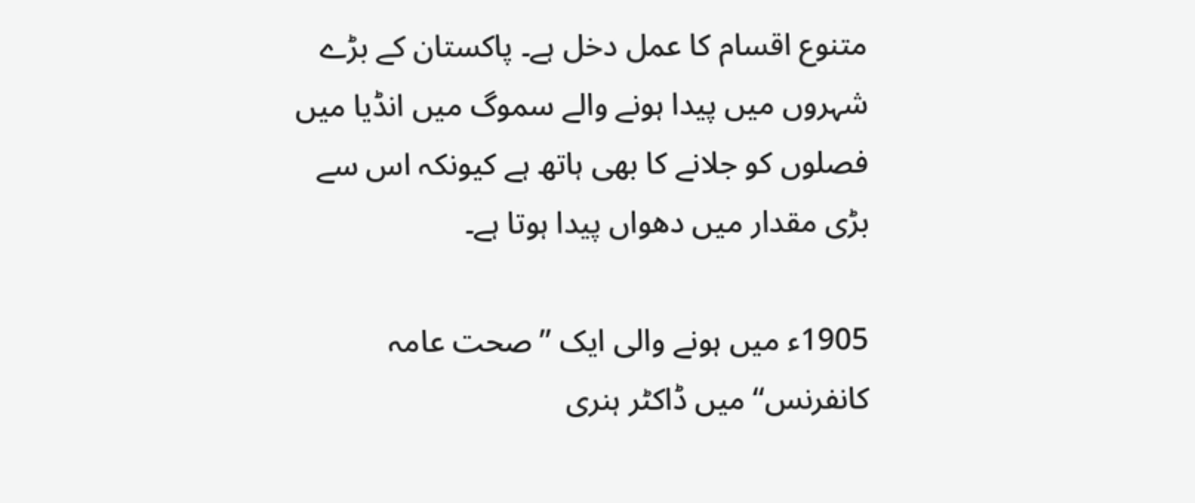متنوع اقسام کا عمل دخل ہے۔ پاکستان کے بڑے شہروں میں پیدا ہونے والے سموگ میں انڈیا میں فصلوں کو جلانے کا بھی ہاتھ ہے کیونکہ اس سے بڑی مقدار میں دھواں پیدا ہوتا ہے۔

1905ء میں ہونے والی ایک ’’صحت عامہ کانفرنس‘‘ میں ڈاکٹر ہنری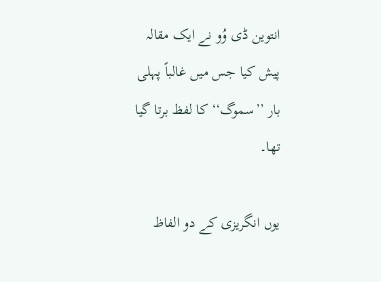انتوین ڈی وُو نے ایک مقالہ پیش کیا جس میں غالباً پہلی بار ’’سموگ‘‘ کا لفظ برتا گیا تھا۔

یوں انگریزی کے دو الفاظ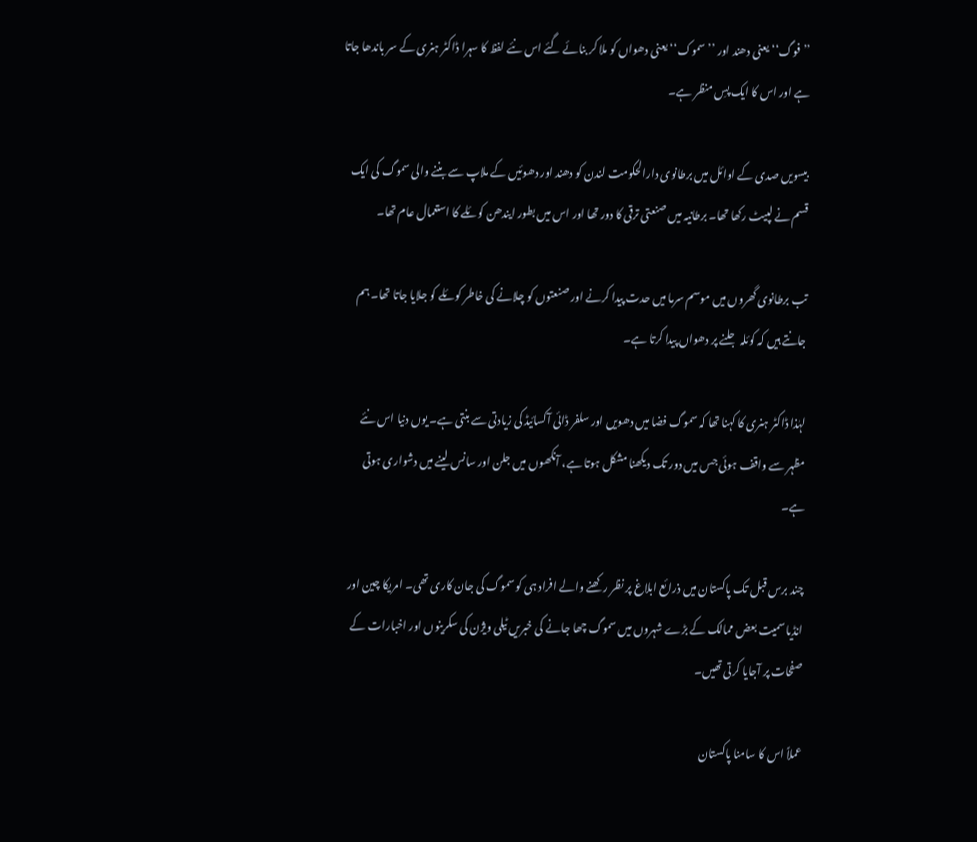’’فوگ‘‘ یعنی دھند اور ’’سموک‘‘ یعنی دھواں کو ملا کر بنائے گئے اس نئے لفظ کا سہرا ڈاکٹر ہنری کے سر باندھا جاتا ہے اور اس کا ایک پسِ منظر ہے۔

بیسویں صدی کے اوائل میں برطانوی دارالحکومت لندن کو دھند اور دھوئیں کے ملاپ سے بننے والی سموگ کی ایک قسم نے لپیٹ رکھا تھا۔ برطانیہ میں صنعتی ترقی کا دور تھا اور اس میں بطور ایندھن کوئلے کا استعمال عام تھا۔

تب برطانوی گھروں میں موسم سرما میں حدت پیدا کرنے اور صنعتوں کو چلانے کی خاطر کوئلے کو جلایا جاتا تھا۔ ہم جانتے ہیں کہ کوئلہ جلنے پر دھواں پیدا کرتا ہے۔

لہٰذا ڈاکٹر ہنری کا کہنا تھا کہ سموگ فضا میں دھویں اور سلفر ڈائی آکسائیڈ کی زیادتی سے بنتی ہے۔ یوں دنیا اس نئے مظہر سے واقف ہوئی جس میں دور تک دیکھنا مشکل ہوتا ہے، آنکھوں میں جلن اور سانس لینے میں دشواری ہوتی ہے۔

چند برس قبل تک پاکستان میں ذرائع ابلاغ پر نظر رکھنے والے افراد ہی کو سموگ کی جان کاری تھی۔ امریکا چین اور انڈیا سمیت بعض ممالک کے بڑے شہروں میں سموگ چھا جانے کی خبریں ٹیلی ویژن کی سکرینوں اور اخبارات کے صفحات پر آجایا کرتی تھیں۔

عملاً اس کا سامنا پاکستان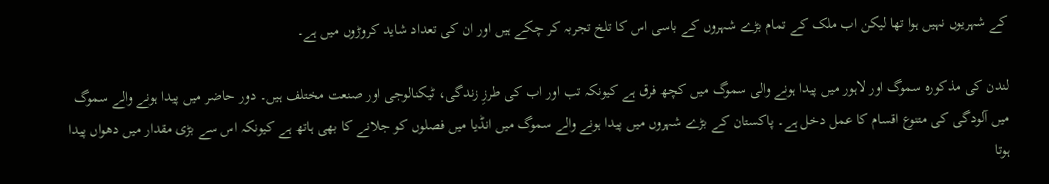کے شہریوں نہیں ہوا تھا لیکن اب ملک کے تمام بڑے شہروں کے باسی اس کا تلخ تجربہ کر چکے ہیں اور ان کی تعداد شاید کروڑوں میں ہے۔

لندن کی مذکورہ سموگ اور لاہور میں پیدا ہونے والی سموگ میں کچھ فرق ہے کیونکہ تب اور اب کی طرزِ زندگی، ٹیکنالوجی اور صنعت مختلف ہیں۔ دور حاضر میں پیدا ہونے والے سموگ میں آلودگی کی متنوع اقسام کا عمل دخل ہے۔ پاکستان کے بڑے شہروں میں پیدا ہونے والے سموگ میں انڈیا میں فصلوں کو جلانے کا بھی ہاتھ ہے کیونکہ اس سے بڑی مقدار میں دھواں پیدا ہوتا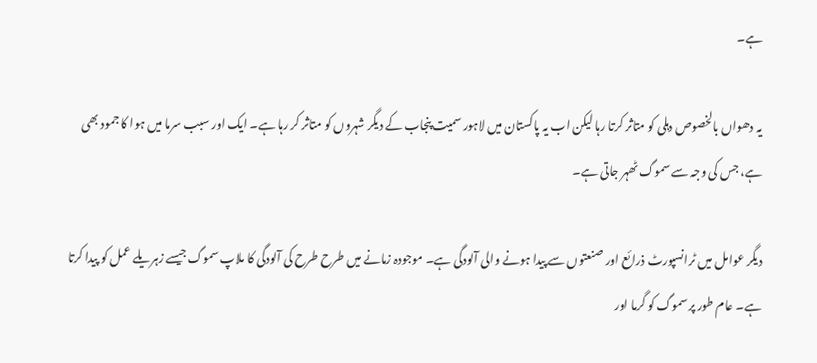ہے۔

یہ دھواں بالخصوص دہلی کو متاثر کرتا رہا لیکن اب یہ پاکستان میں لاہور سمیت پنجاب کے دیگر شہروں کو متاثر کر رہا ہے۔ ایک اور سبب سرما میں ہوا کا جمود بھی ہے، جس کی وجہ سے سموگ ٹھہر جاتی ہے۔

دیگر عوامل میں ٹرانسپورٹ ذرائع اور صنعتوں سے پیدا ہونے والی آلودگی ہے۔ موجودہ زمانے میں طرح طرح کی آلودگی کا ملاپ سموگ جیسے زہریلے عمل کو پیدا کرتا ہے۔ عام طور پر سموگ کو گرما اور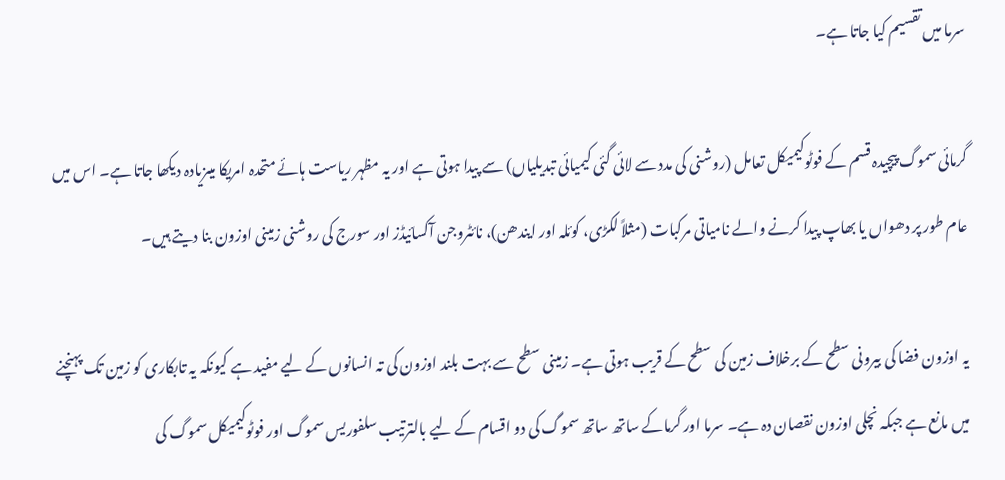سرما میں تقسیم کیا جاتا ہے۔

گرمائی سموگ پیچیدہ قسم کے فوٹوکیمیکل تعامل (روشنی کی مدد سے لائی گئی کیمیائی تبدیلیاں) سے پیدا ہوتی ہے اور یہ مظہر ریاست ہائے متحدہ امریکا میںزیادہ دیکھا جاتا ہے۔ اس میں عام طور پر دھواں یا بھاپ پیدا کرنے والے نامیاتی مرکبات (مثلاً لکڑی، کوئلہ اور ایندھن)، نائٹروجن آکسائیڈز اور سورج کی روشنی زمینی اوزون بنا دیتے ہیں۔

یہ اوزون فضا کی بیرونی سطح کے برخلاف زمین کی سطح کے قریب ہوتی ہے۔ زمینی سطح سے بہت بلند اوزون کی تہ انسانوں کے لیے مفید ہے کیونکہ یہ تابکاری کو زمین تک پہنچنے میں مانع ہے جبکہ نچلی اوزون نقصان دہ ہے۔ سرما اور گرماکے ساتھ ساتھ سموگ کی دو اقسام کے لیے بالترتیب سلفوریس سموگ اور فوٹوکیمیکل سموگ کی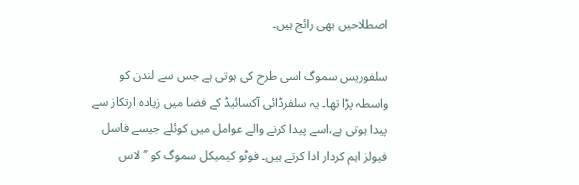اصطلاحیں بھی رائج ہیں۔

سلفوریس سموگ اسی طرح کی ہوتی ہے جس سے لندن کو واسطہ پڑا تھا۔ یہ سلفرڈائی آکسائیڈ کے فضا میں زیادہ ارتکاز سے پیدا ہوتی ہے،اسے پیدا کرنے والے عوامل میں کوئلے جیسے فاسل فیولز اہم کردار ادا کرتے ہیں۔ فوٹو کیمیکل سموگ کو ’’لاس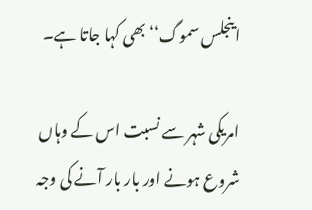اینجلس سموگ‘‘ بھی کہا جاتا ہے۔

امریکی شہر سے نسبت اس کے وہاں شروع ہونے اور بار بار آنے کی وجہ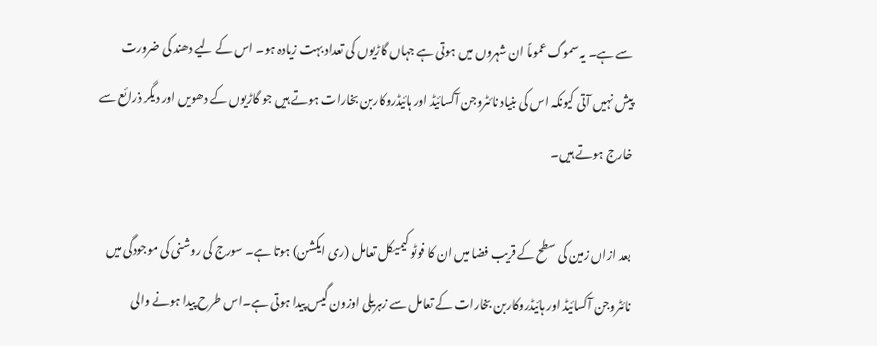سے ہے۔ یہ سموگ عموماً ان شہروں میں ہوتی ہے جہاں گاڑیوں کی تعداد بہت زیادہ ہو۔ اس کے لیے دھند کی ضرورت پیش نہیں آتی کیونکہ اس کی بنیاد نائٹروجن آکسائیڈ اور ہائیڈروکاربن بخارات ہوتے ہیں جو گاڑیوں کے دھویں اور دیگر ذرائع سے خارج ہوتے ہیں۔

بعد ازاں زمین کی سطح کے قریب فضا میں ان کا فوٹو کیمیکل تعامل (ری ایکشن) ہوتا ہے۔ سورج کی روشنی کی موجودگی میں نائٹروجن آکسائیڈ اور ہائیڈروکاربن بخارات کے تعامل سے زہریلی اوزون گیس پیدا ہوتی ہے۔اس طرح پیدا ہونے والی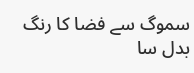سموگ سے فضا کا رنگ بدل سا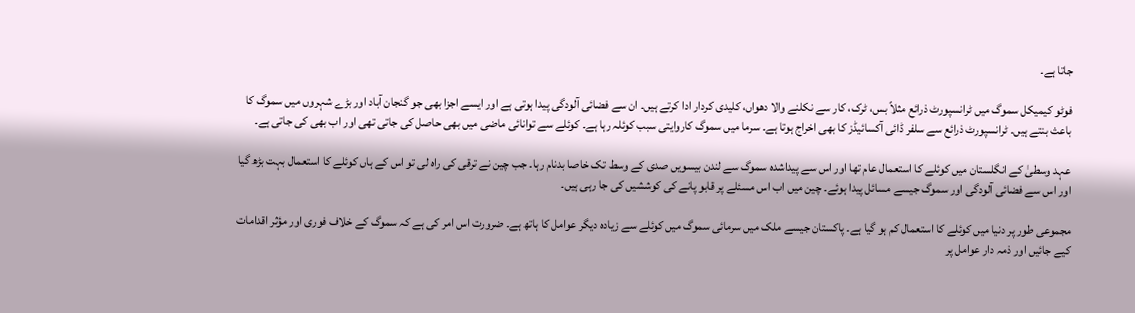جاتا ہے۔

فوٹو کیمیکل سموگ میں ٹرانسپورٹ ذرائع مثلاً بس، ٹرک، کار سے نکلنے والا دھواں، کلیدی کردار ادا کرتے ہیں۔ ان سے فضائی آلودگی پیدا ہوتی ہے اور ایسے اجزا بھی جو گنجان آباد اور بڑے شہروں میں سموگ کا باعث بنتے ہیں۔ ٹرانسپورٹ ذرائع سے سلفر ڈائی آکسائیڈز کا بھی اخراج ہوتا ہے۔ سرما میں سموگ کاروایتی سبب کوئلہ رہا ہے۔ کوئلے سے توانائی ماضی میں بھی حاصل کی جاتی تھی اور اب بھی کی جاتی ہے۔

عہد وسطیٰ کے انگلستان میں کوئلے کا استعمال عام تھا اور اس سے پیداشدہ سموگ سے لندن بیسویں صدی کے وسط تک خاصا بدنام رہا۔ جب چین نے ترقی کی راہ لی تو اس کے ہاں کوئلے کا استعمال بہت بڑھ گیا اور اس سے فضائی آلودگی اور سموگ جیسے مسائل پیدا ہوئے۔ چین میں اب اس مسئلے پر قابو پانے کی کوششیں کی جا رہی ہیں۔

مجموعی طور پر دنیا میں کوئلے کا استعمال کم ہو گیا ہے۔ پاکستان جیسے ملک میں سرمائی سموگ میں کوئلے سے زیادہ دیگر عوامل کا ہاتھ ہے۔ ضرورت اس امر کی ہے کہ سموگ کے خلاف فوری اور مؤثر اقدامات کیے جائیں اور ذمہ دار عوامل پر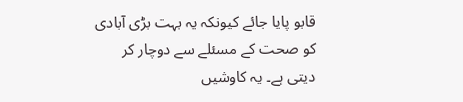قابو پایا جائے کیونکہ یہ بہت بڑی آبادی کو صحت کے مسئلے سے دوچار کر دیتی ہے۔ یہ کاوشیں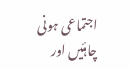اجتماعی ہونی چاہئیں اور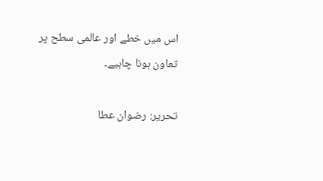اس میں خطے اور عالمی سطح پر تعاون ہونا چاہیے۔

تحریر: رضوان عطا